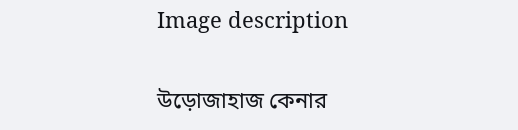Image description

উড়োজাহাজ কেনার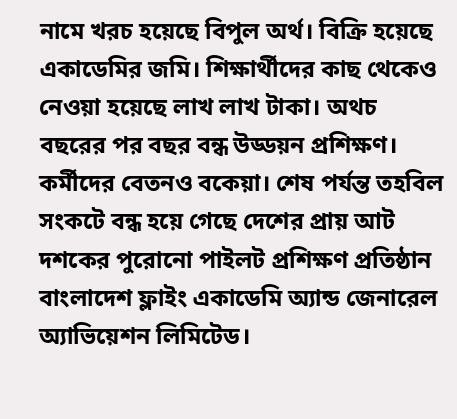নামে খরচ হয়েছে বিপুল অর্থ। বিক্রি হয়েছে একাডেমির জমি। শিক্ষার্থীদের কাছ থেকেও নেওয়া হয়েছে লাখ লাখ টাকা। অথচ বছরের পর বছর বন্ধ উড্ডয়ন প্রশিক্ষণ। কর্মীদের বেতনও বকেয়া। শেষ পর্যন্ত তহবিল সংকটে বন্ধ হয়ে গেছে দেশের প্রায় আট দশকের পুরোনো পাইলট প্রশিক্ষণ প্রতিষ্ঠান বাংলাদেশ ফ্লাইং একাডেমি অ্যান্ড জেনারেল অ্যাভিয়েশন লিমিটেড।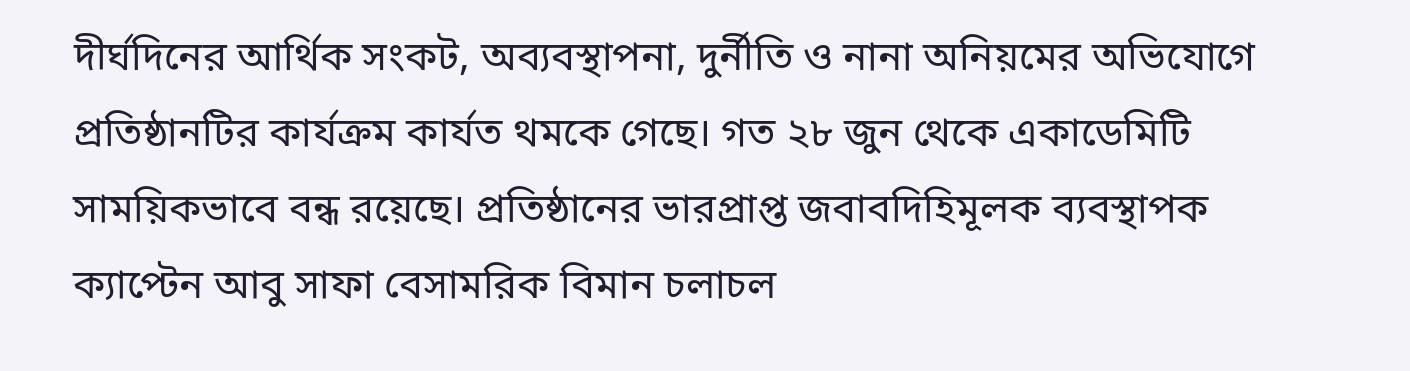দীর্ঘদিনের আর্থিক সংকট, অব্যবস্থাপনা, দুর্নীতি ও নানা অনিয়মের অভিযোগে প্রতিষ্ঠানটির কার্যক্রম কার্যত থমকে গেছে। গত ২৮ জুন থেকে একাডেমিটি সাময়িকভাবে বন্ধ রয়েছে। প্রতিষ্ঠানের ভারপ্রাপ্ত জবাবদিহিমূলক ব্যবস্থাপক ক্যাপ্টেন আবু সাফা বেসামরিক বিমান চলাচল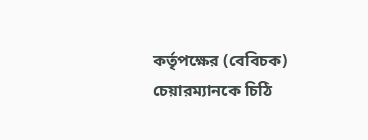কর্তৃপক্ষের (বেবিচক) চেয়ারম্যানকে চিঠি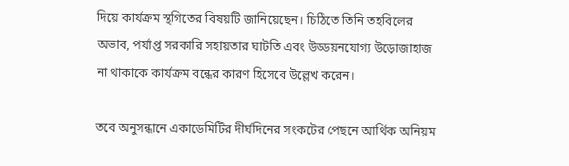দিয়ে কার্যক্রম স্থগিতের বিষয়টি জানিয়েছেন। চিঠিতে তিনি তহবিলের অভাব, পর্যাপ্ত সরকারি সহায়তার ঘাটতি এবং উড্ডয়নযোগ্য উড়োজাহাজ না থাকাকে কার্যক্রম বন্ধের কারণ হিসেবে উল্লেখ করেন।

তবে অনুসন্ধানে একাডেমিটির দীর্ঘদিনের সংকটের পেছনে আর্থিক অনিয়ম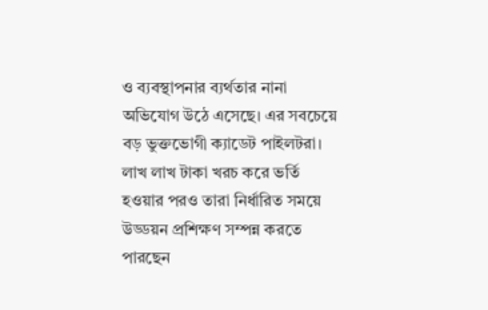ও ব্যবস্থাপনার ব্যর্থতার নানা অভিযোগ উঠে এসেছে। এর সবচেয়ে বড় ভুক্তভোগী ক্যাডেট পাইলটরা। লাখ লাখ টাকা খরচ করে ভর্তি হওয়ার পরও তারা নির্ধারিত সময়ে উড্ডয়ন প্রশিক্ষণ সম্পন্ন করতে পারছেন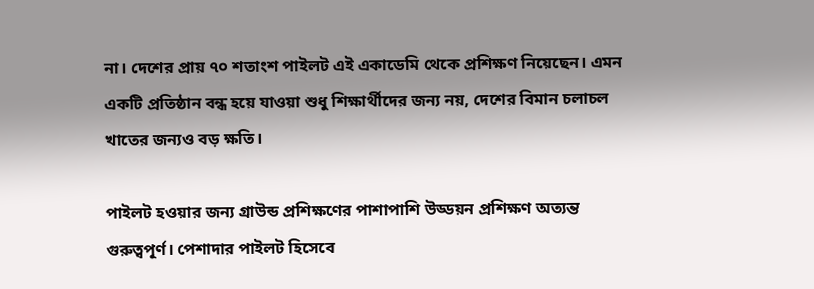না। দেশের প্রায় ৭০ শতাংশ পাইলট এই একাডেমি থেকে প্রশিক্ষণ নিয়েছেন। এমন একটি প্রতিষ্ঠান বন্ধ হয়ে যাওয়া শুধু শিক্ষার্থীদের জন্য নয়, দেশের বিমান চলাচল খাতের জন্যও বড় ক্ষতি।

পাইলট হওয়ার জন্য গ্রাউন্ড প্রশিক্ষণের পাশাপাশি উড্ডয়ন প্রশিক্ষণ অত্যন্ত গুরুত্বপূর্ণ। পেশাদার পাইলট হিসেবে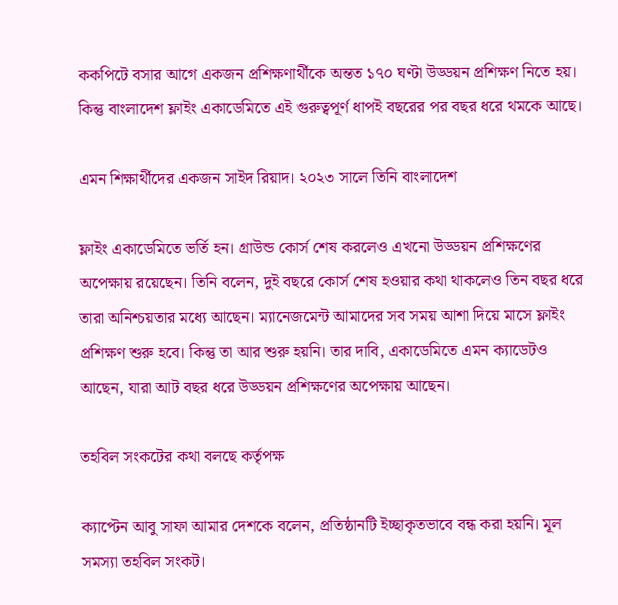ককপিটে বসার আগে একজন প্রশিক্ষণার্থীকে অন্তত ১৭০ ঘণ্টা উড্ডয়ন প্রশিক্ষণ নিতে হয়। কিন্তু বাংলাদেশ ফ্লাইং একাডেমিতে এই গুরুত্বপূর্ণ ধাপই বছরের পর বছর ধরে থমকে আছে।

এমন শিক্ষার্থীদের একজন সাইদ রিয়াদ। ২০২৩ সালে তিনি বাংলাদেশ

ফ্লাইং একাডেমিতে ভর্তি হন। গ্রাউন্ড কোর্স শেষ করলেও এখনো উড্ডয়ন প্রশিক্ষণের অপেক্ষায় রয়েছেন। তিনি বলেন, দুই বছরে কোর্স শেষ হওয়ার কথা থাকলেও তিন বছর ধরে তারা অনিশ্চয়তার মধ্যে আছেন। ম্যানেজমেন্ট আমাদের সব সময় আশা দিয়ে মাসে ফ্লাইং প্রশিক্ষণ শুরু হবে। কিন্তু তা আর শুরু হয়নি। তার দাবি, একাডেমিতে এমন ক্যাডেটও আছেন, যারা আট বছর ধরে উড্ডয়ন প্রশিক্ষণের অপেক্ষায় আছেন।

তহবিল সংকটের কথা বলছে কর্তৃপক্ষ

ক্যাপ্টেন আবু সাফা আমার দেশকে বলেন, প্রতিষ্ঠানটি ইচ্ছাকৃতভাবে বন্ধ করা হয়নি। মূল সমস্যা তহবিল সংকট।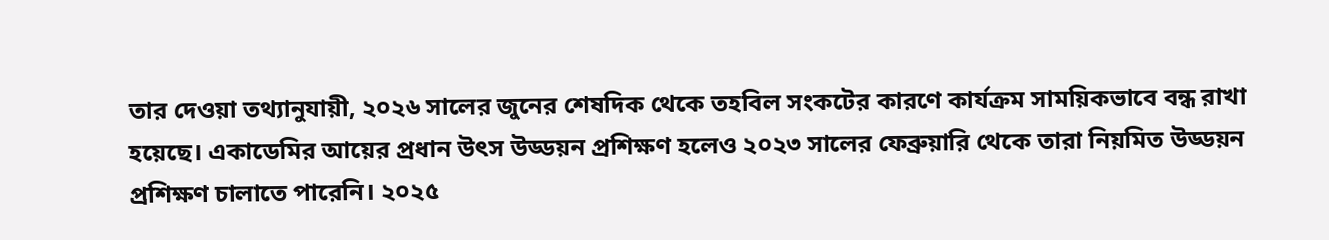তার দেওয়া তথ্যানুযায়ী, ২০২৬ সালের জুনের শেষদিক থেকে তহবিল সংকটের কারণে কার্যক্রম সাময়িকভাবে বন্ধ রাখা হয়েছে। একাডেমির আয়ের প্রধান উৎস উড্ডয়ন প্রশিক্ষণ হলেও ২০২৩ সালের ফেব্রুয়ারি থেকে তারা নিয়মিত উড্ডয়ন প্রশিক্ষণ চালাতে পারেনি। ২০২৫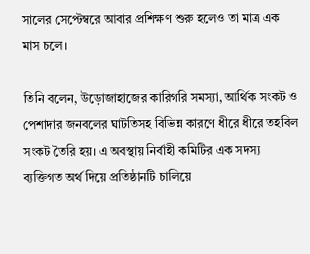সালের সেপ্টেম্বরে আবার প্রশিক্ষণ শুরু হলেও তা মাত্র এক মাস চলে।

তিনি বলেন, উড়োজাহাজের কারিগরি সমস্যা, আর্থিক সংকট ও পেশাদার জনবলের ঘাটতিসহ বিভিন্ন কারণে ধীরে ধীরে তহবিল সংকট তৈরি হয়। এ অবস্থায় নির্বাহী কমিটির এক সদস্য ব্যক্তিগত অর্থ দিয়ে প্রতিষ্ঠানটি চালিয়ে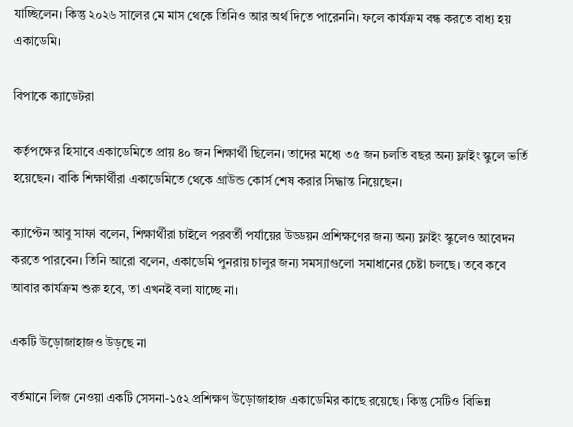যাচ্ছিলেন। কিন্তু ২০২৬ সালের মে মাস থেকে তিনিও আর অর্থ দিতে পারেননি। ফলে কার্যক্রম বন্ধ করতে বাধ্য হয় একাডেমি।

বিপাকে ক্যাডেটরা

কর্তৃপক্ষের হিসাবে একাডেমিতে প্রায় ৪০ জন শিক্ষার্থী ছিলেন। তাদের মধ্যে ৩৫ জন চলতি বছর অন্য ফ্লাইং স্কুলে ভর্তি হয়েছেন। বাকি শিক্ষার্থীরা একাডেমিতে থেকে গ্রাউন্ড কোর্স শেষ করার সিদ্ধান্ত নিয়েছেন।

ক্যাপ্টেন আবু সাফা বলেন, শিক্ষার্থীরা চাইলে পরবর্তী পর্যায়ের উড্ডয়ন প্রশিক্ষণের জন্য অন্য ফ্লাইং স্কুলেও আবেদন করতে পারবেন। তিনি আরো বলেন, একাডেমি পুনরায় চালুর জন্য সমস্যাগুলো সমাধানের চেষ্টা চলছে। তবে কবে আবার কার্যক্রম শুরু হবে, তা এখনই বলা যাচ্ছে না।

একটি উড়োজাহাজও উড়ছে না

বর্তমানে লিজ নেওয়া একটি সেসনা-১৫২ প্রশিক্ষণ উড়োজাহাজ একাডেমির কাছে রয়েছে। কিন্তু সেটিও বিভিন্ন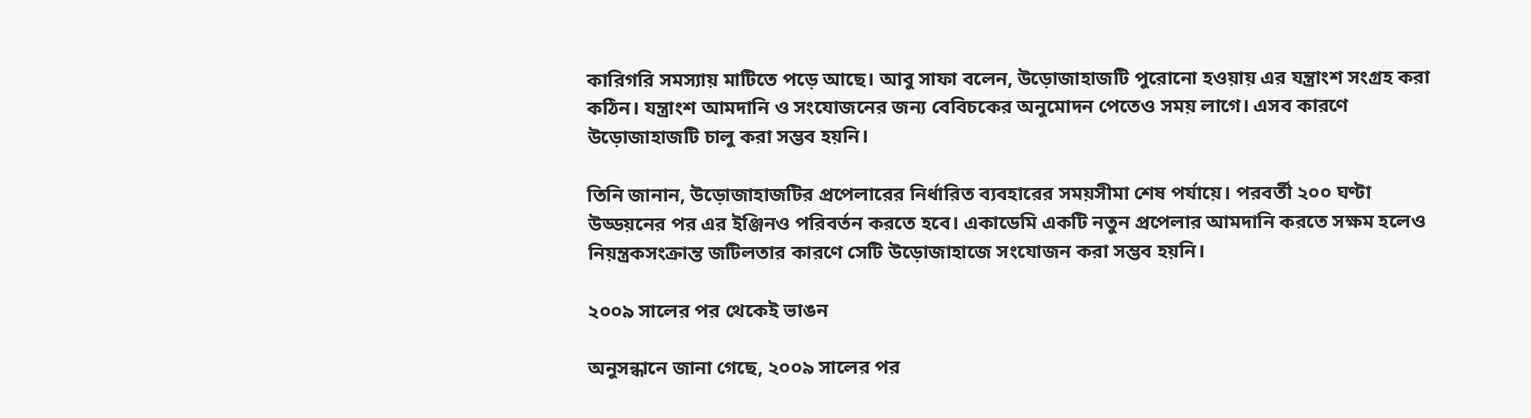কারিগরি সমস্যায় মাটিতে পড়ে আছে। আবু সাফা বলেন, উড়োজাহাজটি পুরোনো হওয়ায় এর যন্ত্রাংশ সংগ্রহ করা কঠিন। যন্ত্রাংশ আমদানি ও সংযোজনের জন্য বেবিচকের অনুমোদন পেতেও সময় লাগে। এসব কারণে উড়োজাহাজটি চালু করা সম্ভব হয়নি।

তিনি জানান, উড়োজাহাজটির প্রপেলারের নির্ধারিত ব্যবহারের সময়সীমা শেষ পর্যায়ে। পরবর্তী ২০০ ঘণ্টা উড্ডয়নের পর এর ইঞ্জিনও পরিবর্তন করতে হবে। একাডেমি একটি নতুন প্রপেলার আমদানি করতে সক্ষম হলেও নিয়ন্ত্রকসংক্রান্ত জটিলতার কারণে সেটি উড়োজাহাজে সংযোজন করা সম্ভব হয়নি।

২০০৯ সালের পর থেকেই ভাঙন

অনুসন্ধানে জানা গেছে, ২০০৯ সালের পর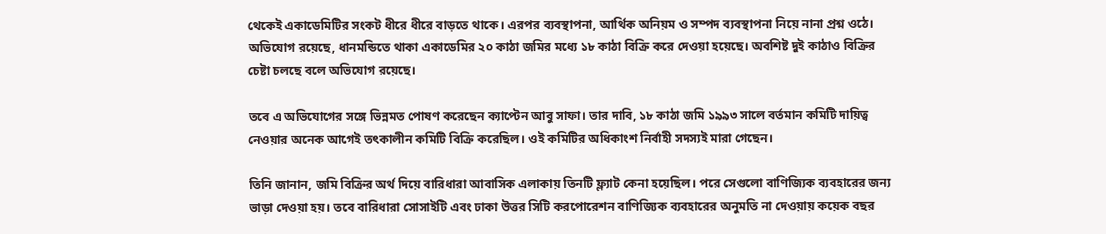থেকেই একাডেমিটির সংকট ধীরে ধীরে বাড়তে থাকে। এরপর ব্যবস্থাপনা, আর্থিক অনিয়ম ও সম্পদ ব্যবস্থাপনা নিয়ে নানা প্রশ্ন ওঠে। অভিযোগ রয়েছে, ধানমন্ডিতে থাকা একাডেমির ২০ কাঠা জমির মধ্যে ১৮ কাঠা বিক্রি করে দেওয়া হয়েছে। অবশিষ্ট দুই কাঠাও বিক্রির চেষ্টা চলছে বলে অভিযোগ রয়েছে।

তবে এ অভিযোগের সঙ্গে ভিন্নমত পোষণ করেছেন ক্যাপ্টেন আবু সাফা। তার দাবি, ১৮ কাঠা জমি ১৯৯৩ সালে বর্তমান কমিটি দায়িত্ব নেওয়ার অনেক আগেই তৎকালীন কমিটি বিক্রি করেছিল। ওই কমিটির অধিকাংশ নির্বাহী সদস্যই মারা গেছেন।

তিনি জানান, জমি বিক্রির অর্থ দিয়ে বারিধারা আবাসিক এলাকায় তিনটি ফ্ল্যাট কেনা হয়েছিল। পরে সেগুলো বাণিজ্যিক ব্যবহারের জন্য ভাড়া দেওয়া হয়। তবে বারিধারা সোসাইটি এবং ঢাকা উত্তর সিটি করপোরেশন বাণিজ্যিক ব্যবহারের অনুমতি না দেওয়ায় কয়েক বছর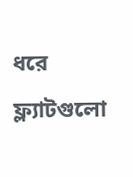ধরে ফ্ল্যাটগুলো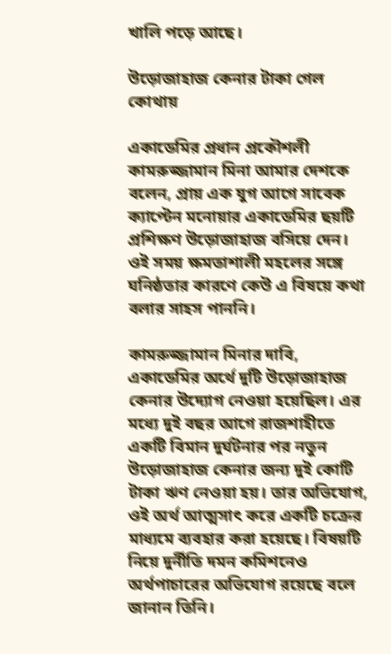খালি পড়ে আছে।

উড়োজাহাজ কেনার টাকা গেল কোথায়

একাডেমির প্রধান প্রকৌশলী কামরুজ্জামান মিনা আমার দেশকে বলেন, প্রায় এক যুগ আগে সাবেক ক্যাপ্টেন মনোয়ার একাডেমির ছয়টি প্রশিক্ষণ উড়োজাহাজ বসিয়ে দেন। ওই সময় ক্ষমতাশালী মহলের সঙ্গে ঘনিষ্ঠতার কারণে কেউ এ বিষয়ে কথা বলার সাহস পাননি।

কামরুজ্জামান মিনার দাবি, একাডেমির অর্থে দুটি উড়োজাহাজ কেনার উদ্যোগ নেওয়া হয়েছিল। এর মধ্যে দুই বছর আগে রাজশাহীতে একটি বিমান দুর্ঘটনার পর নতুন উড়োজাহাজ কেনার জন্য দুই কোটি টাকা ঋণ নেওয়া হয়। তার অভিযোগ, ওই অর্থ আত্মসাৎ করে একটি চক্রের মাধ্যমে ব্যবহার করা হয়েছে। বিষয়টি নিয়ে দুর্নীতি দমন কমিশনেও অর্থপাচারের অভিযোগ রয়েছে বলে জানান তিনি।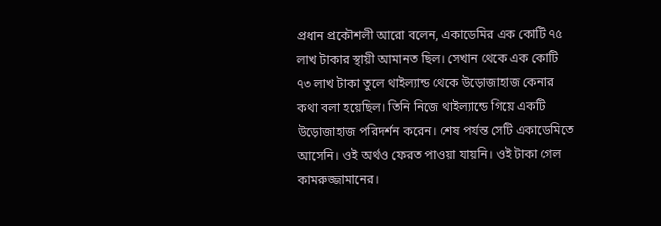প্রধান প্রকৌশলী আরো বলেন, একাডেমির এক কোটি ৭৫ লাখ টাকার স্থায়ী আমানত ছিল। সেখান থেকে এক কোটি ৭৩ লাখ টাকা তুলে থাইল্যান্ড থেকে উড়োজাহাজ কেনার কথা বলা হয়েছিল। তিনি নিজে থাইল্যান্ডে গিয়ে একটি উড়োজাহাজ পরিদর্শন করেন। শেষ পর্যন্ত সেটি একাডেমিতে আসেনি। ওই অর্থও ফেরত পাওয়া যায়নি। ওই টাকা গেল কামরুজ্জামানের।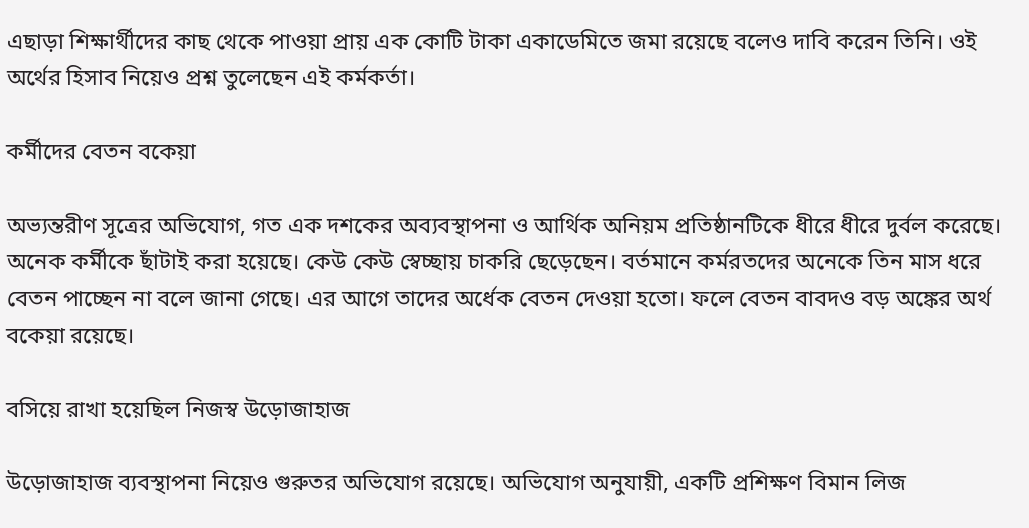এছাড়া শিক্ষার্থীদের কাছ থেকে পাওয়া প্রায় এক কোটি টাকা একাডেমিতে জমা রয়েছে বলেও দাবি করেন তিনি। ওই অর্থের হিসাব নিয়েও প্রশ্ন তুলেছেন এই কর্মকর্তা।

কর্মীদের বেতন বকেয়া

অভ্যন্তরীণ সূত্রের অভিযোগ, গত এক দশকের অব্যবস্থাপনা ও আর্থিক অনিয়ম প্রতিষ্ঠানটিকে ধীরে ধীরে দুর্বল করেছে। অনেক কর্মীকে ছাঁটাই করা হয়েছে। কেউ কেউ স্বেচ্ছায় চাকরি ছেড়েছেন। বর্তমানে কর্মরতদের অনেকে তিন মাস ধরে বেতন পাচ্ছেন না বলে জানা গেছে। এর আগে তাদের অর্ধেক বেতন দেওয়া হতো। ফলে বেতন বাবদও বড় অঙ্কের অর্থ বকেয়া রয়েছে।

বসিয়ে রাখা হয়েছিল নিজস্ব উড়োজাহাজ

উড়োজাহাজ ব্যবস্থাপনা নিয়েও গুরুতর অভিযোগ রয়েছে। অভিযোগ অনুযায়ী, একটি প্রশিক্ষণ বিমান লিজ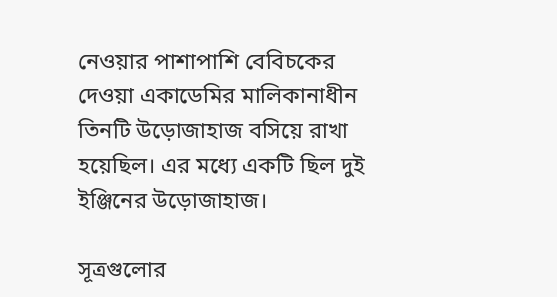নেওয়ার পাশাপাশি বেবিচকের দেওয়া একাডেমির মালিকানাধীন তিনটি উড়োজাহাজ বসিয়ে রাখা হয়েছিল। এর মধ্যে একটি ছিল দুই ইঞ্জিনের উড়োজাহাজ।

সূত্রগুলোর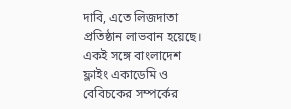দাবি, এতে লিজদাতা প্রতিষ্ঠান লাভবান হয়েছে। একই সঙ্গে বাংলাদেশ ফ্লাইং একাডেমি ও বেবিচকের সম্পর্কের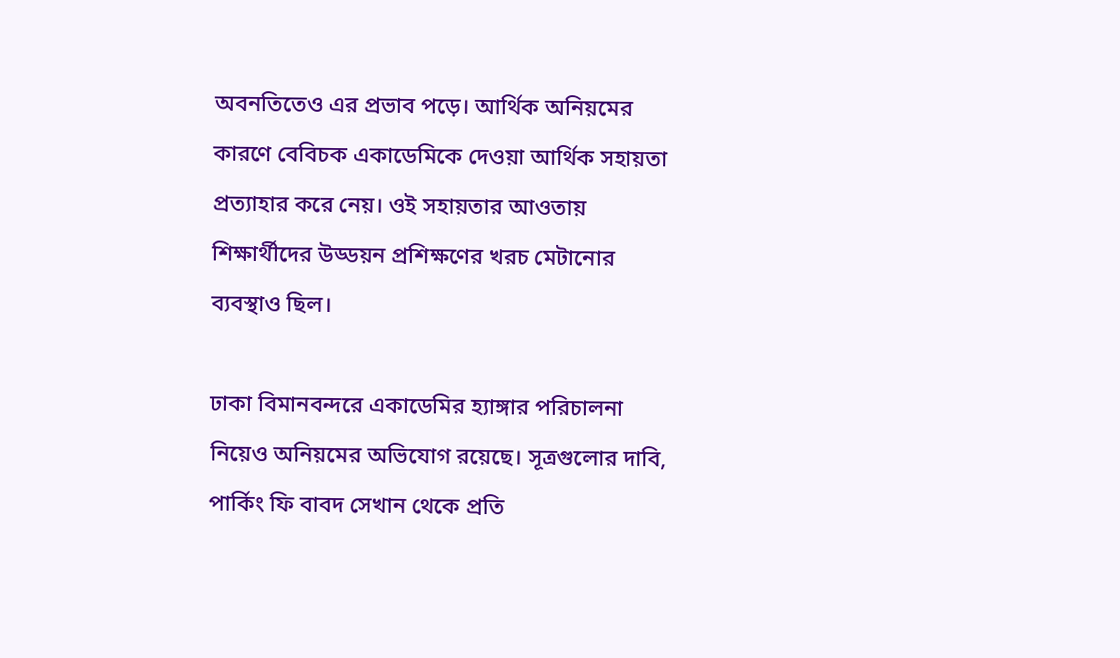অবনতিতেও এর প্রভাব পড়ে। আর্থিক অনিয়মের কারণে বেবিচক একাডেমিকে দেওয়া আর্থিক সহায়তা প্রত্যাহার করে নেয়। ওই সহায়তার আওতায় শিক্ষার্থীদের উড্ডয়ন প্রশিক্ষণের খরচ মেটানোর ব্যবস্থাও ছিল।

ঢাকা বিমানবন্দরে একাডেমির হ্যাঙ্গার পরিচালনা নিয়েও অনিয়মের অভিযোগ রয়েছে। সূত্রগুলোর দাবি, পার্কিং ফি বাবদ সেখান থেকে প্রতি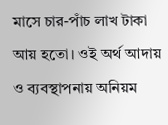মাসে চার-পাঁচ লাখ টাকা আয় হতো। ওই অর্থ আদায় ও ব্যবস্থাপনায় অনিয়ম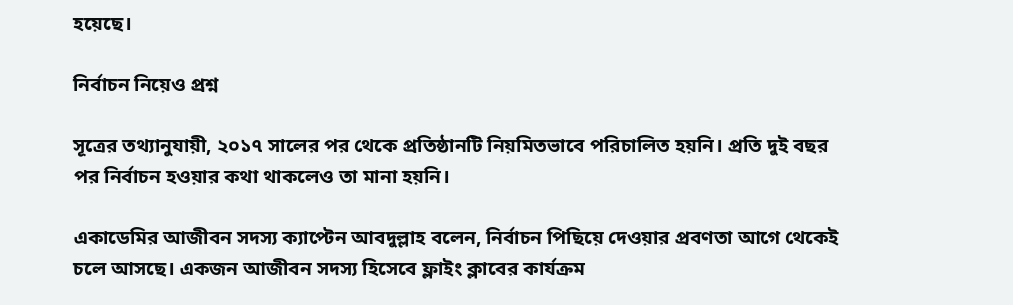হয়েছে।

নির্বাচন নিয়েও প্রশ্ন

সূত্রের তথ্যানুযায়ী, ২০১৭ সালের পর থেকে প্রতিষ্ঠানটি নিয়মিতভাবে পরিচালিত হয়নি। প্রতি দুই বছর পর নির্বাচন হওয়ার কথা থাকলেও তা মানা হয়নি।

একাডেমির আজীবন সদস্য ক্যাপ্টেন আবদুল্লাহ বলেন, নির্বাচন পিছিয়ে দেওয়ার প্রবণতা আগে থেকেই চলে আসছে। একজন আজীবন সদস্য হিসেবে ফ্লাইং ক্লাবের কার্যক্রম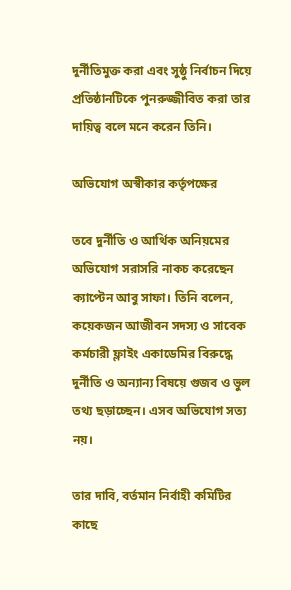দুর্নীতিমুক্ত করা এবং সুষ্ঠু নির্বাচন দিয়ে প্রতিষ্ঠানটিকে পুনরুজ্জীবিত করা তার দায়িত্ব বলে মনে করেন তিনি।

অভিযোগ অস্বীকার কর্তৃপক্ষের

তবে দুর্নীতি ও আর্থিক অনিয়মের অভিযোগ সরাসরি নাকচ করেছেন ক্যাপ্টেন আবু সাফা। তিনি বলেন, কয়েকজন আজীবন সদস্য ও সাবেক কর্মচারী ফ্লাইং একাডেমির বিরুদ্ধে দুর্নীতি ও অন্যান্য বিষয়ে গুজব ও ভুল তথ্য ছড়াচ্ছেন। এসব অভিযোগ সত্য নয়।

তার দাবি, বর্তমান নির্বাহী কমিটির কাছে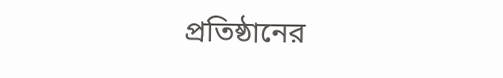প্রতিষ্ঠানের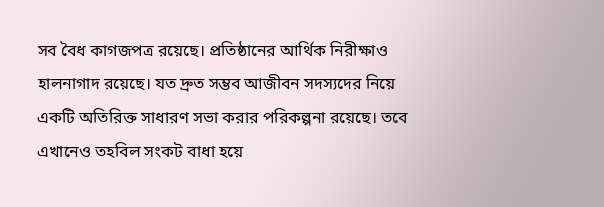সব বৈধ কাগজপত্র রয়েছে। প্রতিষ্ঠানের আর্থিক নিরীক্ষাও হালনাগাদ রয়েছে। যত দ্রুত সম্ভব আজীবন সদস্যদের নিয়ে একটি অতিরিক্ত সাধারণ সভা করার পরিকল্পনা রয়েছে। তবে এখানেও তহবিল সংকট বাধা হয়ে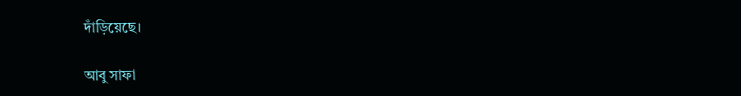দাঁড়িয়েছে।

আবু সাফা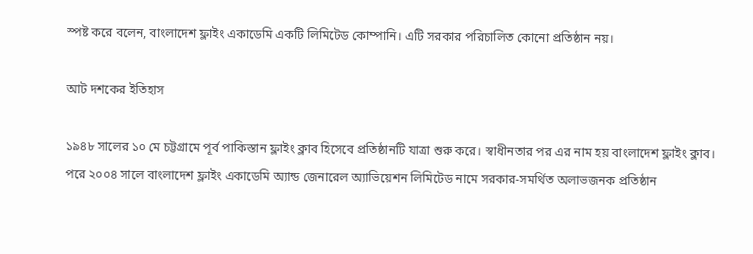স্পষ্ট করে বলেন, বাংলাদেশ ফ্লাইং একাডেমি একটি লিমিটেড কোম্পানি। এটি সরকার পরিচালিত কোনো প্রতিষ্ঠান নয়।

আট দশকের ইতিহাস

১৯৪৮ সালের ১০ মে চট্টগ্রামে পূর্ব পাকিস্তান ফ্লাইং ক্লাব হিসেবে প্রতিষ্ঠানটি যাত্রা শুরু করে। স্বাধীনতার পর এর নাম হয় বাংলাদেশ ফ্লাইং ক্লাব। পরে ২০০৪ সালে বাংলাদেশ ফ্লাইং একাডেমি অ্যান্ড জেনারেল অ্যাভিয়েশন লিমিটেড নামে সরকার-সমর্থিত অলাভজনক প্রতিষ্ঠান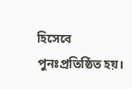হিসেবে পুনঃপ্রতিষ্ঠিত হয়।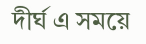দীর্ঘ এ সময়ে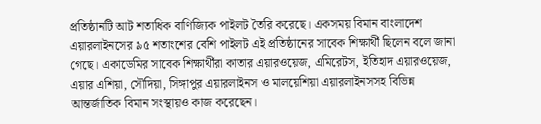প্রতিষ্ঠানটি আট শতাধিক বাণিজ্যিক পাইলট তৈরি করেছে। একসময় বিমান বাংলাদেশ এয়ারলাইনসের ৯৫ শতাংশের বেশি পাইলট এই প্রতিষ্ঠানের সাবেক শিক্ষার্থী ছিলেন বলে জানা গেছে। একাডেমির সাবেক শিক্ষার্থীরা কাতার এয়ারওয়েজ, এমিরেটস, ইতিহাদ এয়ারওয়েজ, এয়ার এশিয়া, সৌদিয়া, সিঙ্গাপুর এয়ারলাইনস ও মালয়েশিয়া এয়ারলাইনসসহ বিভিন্ন আন্তর্জাতিক বিমান সংস্থায়ও কাজ করেছেন।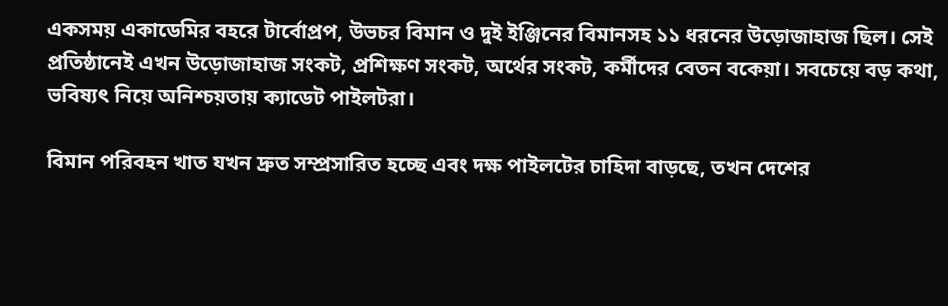একসময় একাডেমির বহরে টার্বোপ্রপ, উভচর বিমান ও দুই ইঞ্জিনের বিমানসহ ১১ ধরনের উড়োজাহাজ ছিল। সেই প্রতিষ্ঠানেই এখন উড়োজাহাজ সংকট, প্রশিক্ষণ সংকট, অর্থের সংকট, কর্মীদের বেতন বকেয়া। সবচেয়ে বড় কথা, ভবিষ্যৎ নিয়ে অনিশ্চয়তায় ক্যাডেট পাইলটরা।

বিমান পরিবহন খাত যখন দ্রুত সম্প্রসারিত হচ্ছে এবং দক্ষ পাইলটের চাহিদা বাড়ছে, তখন দেশের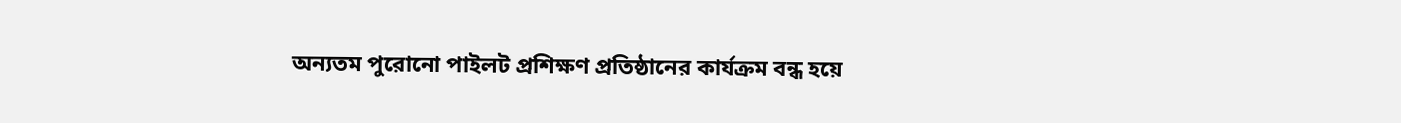অন্যতম পুরোনো পাইলট প্রশিক্ষণ প্রতিষ্ঠানের কার্যক্রম বন্ধ হয়ে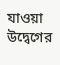যাওয়া উদ্বেগের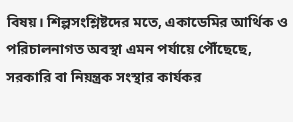বিষয়। শিল্পসংশ্লিষ্টদের মতে, একাডেমির আর্থিক ও পরিচালনাগত অবস্থা এমন পর্যায়ে পৌঁছেছে, সরকারি বা নিয়ন্ত্রক সংস্থার কার্যকর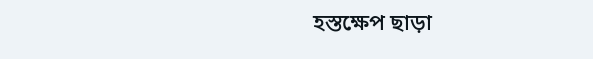হস্তক্ষেপ ছাড়া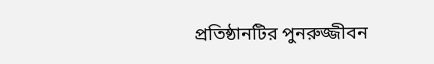প্রতিষ্ঠানটির পুনরুজ্জীবন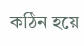কঠিন হয়ে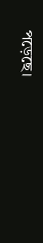পড়েছে।